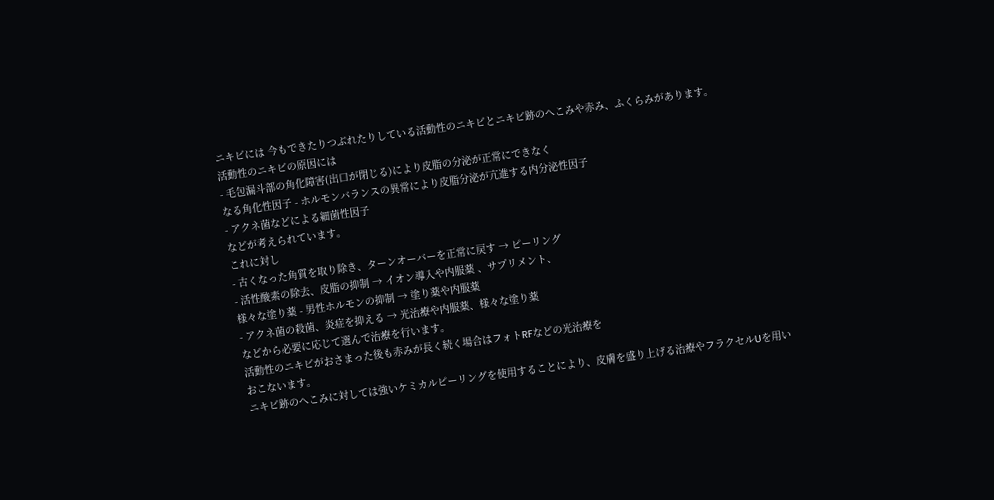ニキビには 今もできたりつぶれたりしている活動性のニキビとニキビ跡のへこみや赤み、ふくらみがあります。
活動性のニキビの原因には
- 毛包漏斗部の角化障害(出口が閉じる)により皮脂の分泌が正常にできなく
なる角化性因子 - ホルモンバランスの異常により皮脂分泌が亢進する内分泌性因子
- アクネ菌などによる細菌性因子
などが考えられています。
これに対し
- 古くなった角質を取り除き、ターンオーバーを正常に戻す → ピーリング
- 活性酸素の除去、皮脂の抑制 → イオン導入や内服薬 、サプリメント、
様々な塗り薬 - 男性ホルモンの抑制 → 塗り薬や内服薬
- アクネ菌の殺菌、炎症を抑える → 光治療や内服薬、様々な塗り薬
などから必要に応じて選んで治療を行います。
活動性のニキビがおさまった後も赤みが長く続く場合はフォトRFなどの光治療を
おこないます。
ニキビ跡のへこみに対しては強いケミカルピーリングを使用することにより、皮膚を盛り上げる治療やフラクセルUを用い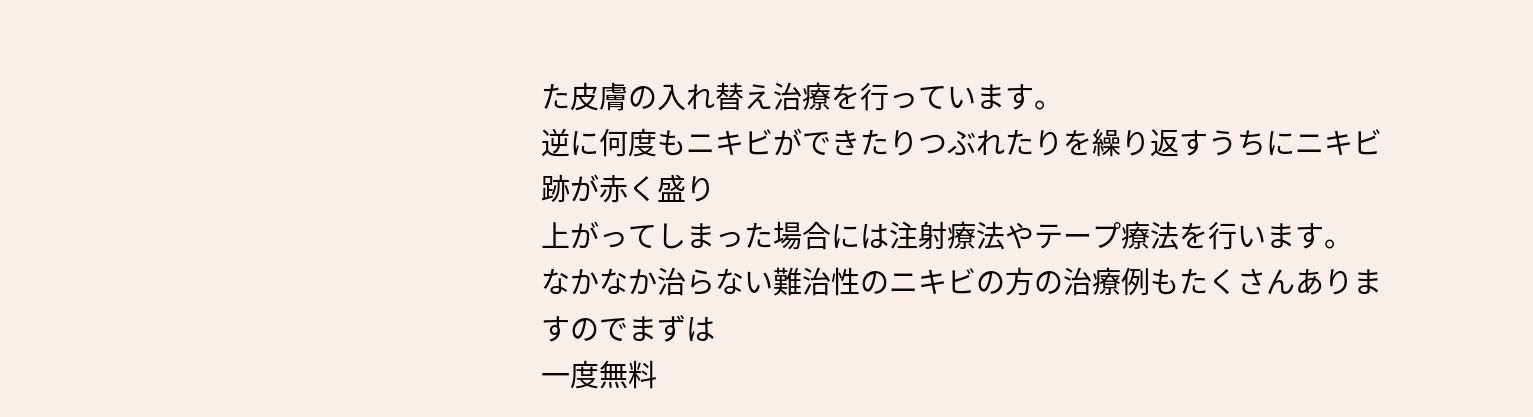た皮膚の入れ替え治療を行っています。
逆に何度もニキビができたりつぶれたりを繰り返すうちにニキビ跡が赤く盛り
上がってしまった場合には注射療法やテープ療法を行います。
なかなか治らない難治性のニキビの方の治療例もたくさんありますのでまずは
一度無料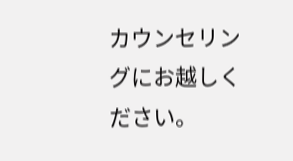カウンセリングにお越しください。